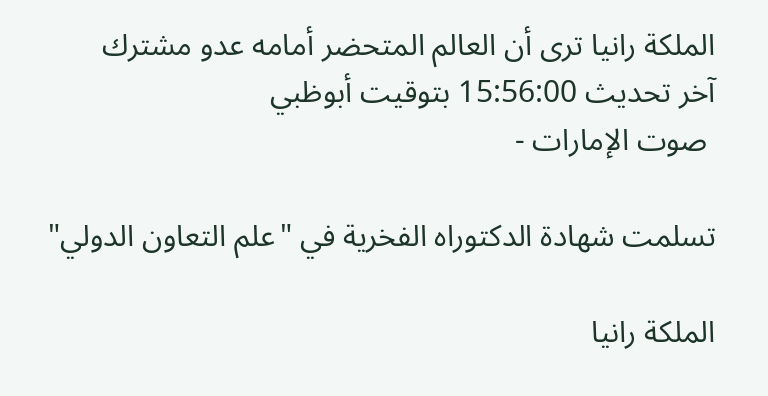الملكة رانيا ترى أن العالم المتحضر أمامه عدو مشترك
آخر تحديث 15:56:00 بتوقيت أبوظبي
 صوت الإمارات -

تسلمت شهادة الدكتوراه الفخرية في "علم التعاون الدولي"

الملكة رانيا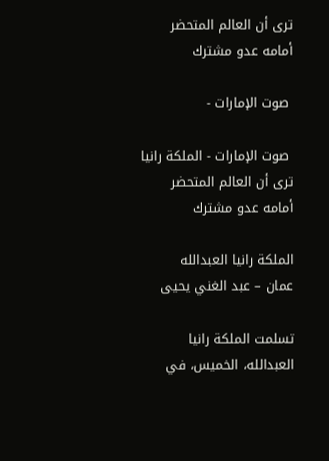ترى أن العالم المتحضر أمامه عدو مشترك

 صوت الإمارات -

 صوت الإمارات - الملكة رانيا ترى أن العالم المتحضر أمامه عدو مشترك

الملكة رانيا العبدالله
عمان – عبد الغني يحيى

تسلمت الملكة رانيا العبدالله، الخميس، في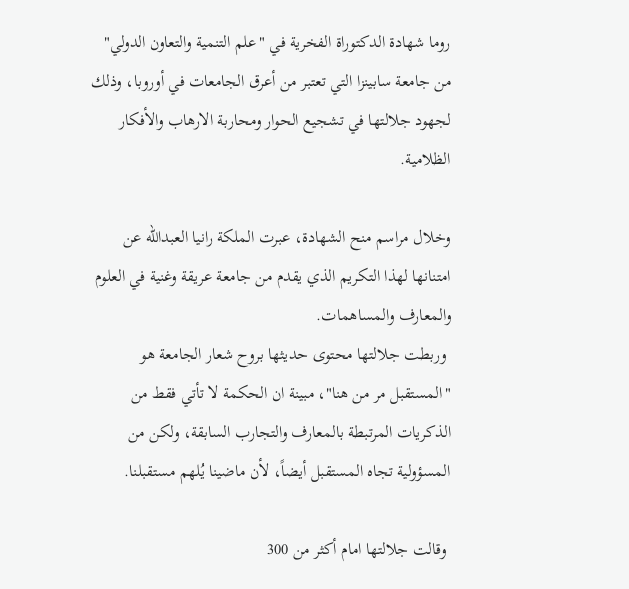روما شهادة الدكتوراة الفخرية في "علم التنمية والتعاون الدولي" من جامعة سابينزا التي تعتبر من أعرق الجامعات في أوروبا، وذلك لجهود جلالتها في تشجيع الحوار ومحاربة الارهاب والأفكار الظلامية.

وخلال مراسم منح الشهادة، عبرت الملكة رانيا العبدالله عن امتنانها لهذا التكريم الذي يقدم من جامعة عريقة وغنية في العلوم والمعارف والمساهمات.
 وربطت جلالتها محتوى حديثها بروح شعار الجامعة هو "المستقبل مر من هنا"، مبينة ان الحكمة لا تأتي فقط من الذكريات المرتبطة بالمعارف والتجارب السابقة، ولكن من المسؤولية تجاه المستقبل أيضاً، لأن ماضينا يُلهم مستقبلنا.

 وقالت جلالتها امام أكثر من 300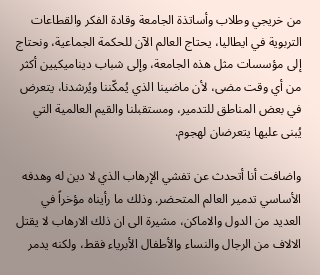من خريجي وطلاب وأساتذة الجامعة وقادة الفكر والقطاعات التربوية في ايطاليا، يحتاج العالم الآن للحكمة الجماعية، ونحتاج إلى مؤسسات مثل هذه الجامعة، وإلى شباب ديناميكيين أكثر من أي وقت مضى، لأن ماضينا الذي يُمكّننا ويُرشدنا، يتعرض في بعض المناطق للتدمير، ومستقبلنا والقيم العالمية التي يُبنى عليها يتعرضان لهجوم.

واضافت أنا أتحدث عن تفشي الإرهاب الذي لا دين له وهدفه الأساسي تدمير العالم المتحضر. وذلك ما رأيناه مؤخراً في العديد من الدول والاماكن، مشيرة الى ان ذلك الارهاب لا يقتل الالاف من الرجال والنساء والأطفال الأبرياء فقط، ولكنه يدمر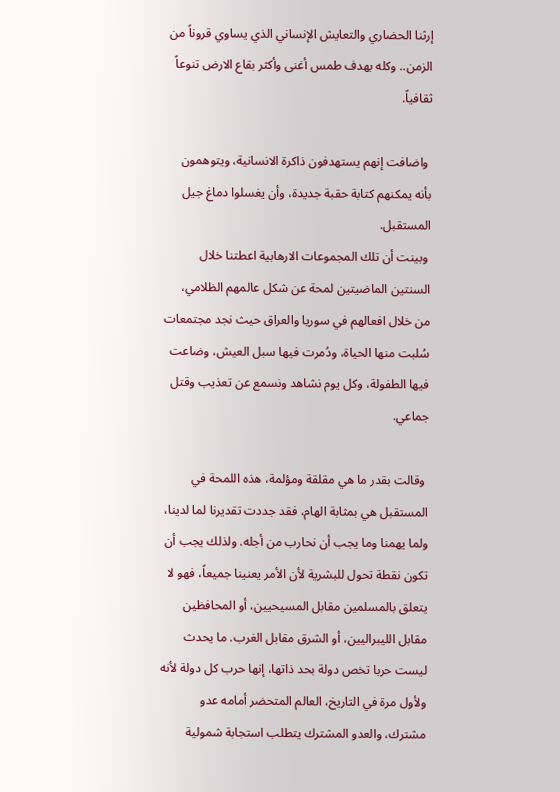إرثنا الحضاري والتعايش الإنساني الذي يساوي قروناً من الزمن.. وكله بهدف طمس أغنى وأكثر بقاع الارض تنوعاً ثقافياً.

 واضافت إنهم يستهدفون ذاكرة الانسانية، ويتوهمون بأنه يمكنهم كتابة حقبة جديدة، وأن يغسلوا دماغ جيل المستقبل.
 وبينت أن تلك المجموعات الارهابية اعطتنا خلال السنتين الماضيتين لمحة عن شكل عالمهم الظلامي، من خلال افعالهم في سوريا والعراق حيث نجد مجتمعات سُلبت منها الحياة، ودُمرت فيها سبل العيش، وضاعت فيها الطفولة، وكل يوم نشاهد ونسمع عن تعذيب وقتل جماعي.

 وقالت بقدر ما هي مقلقة ومؤلمة، هذه اللمحة في المستقبل هي بمثابة الهام، فقد جددت تقديرنا لما لدينا، ولما يهمنا وما يجب أن نحارب من أجله. ولذلك يجب أن تكون نقطة تحول للبشرية لأن الأمر يعنينا جميعاً، فهو لا يتعلق بالمسلمين مقابل المسيحيين، أو المحافظين مقابل الليبراليين، أو الشرق مقابل الغرب. ما يحدث ليست حربا تخص دولة بحد ذاتها، إنها حرب كل دولة لأنه ولأول مرة في التاريخ، العالم المتحضر أمامه عدو مشترك، والعدو المشترك يتطلب استجابة شمولية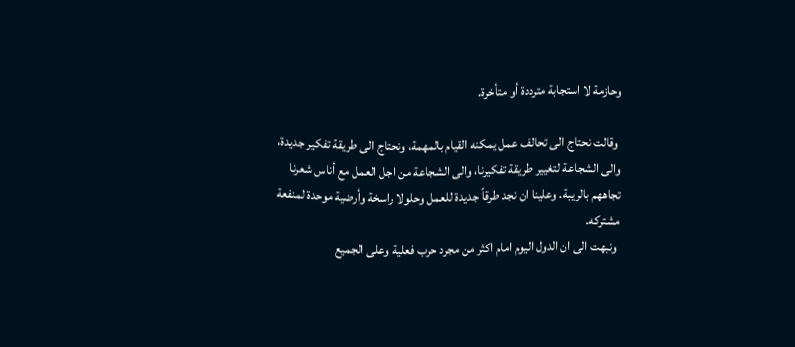وحازمة لا استجابة مترددة أو متأخرة.

 وقالت نحتاج الى تحالف عمل يمكنه القيام بالمهمة، ونحتاج الى طريقة تفكير جديدة، والى الشجاعة لتغيير طريقة تفكيرنا، والى الشجاعة من اجل العمل مع أناس شعرنا تجاههم بالريبة. وعلينا ان نجد طرقاً جديدة للعمل وحلولا راسخة وأرضية موحدة لمنفعة مشتركه.
 ونبهت الى ان الدول اليوم امام اكثر من مجرد حرب فعلية وعلى الجميع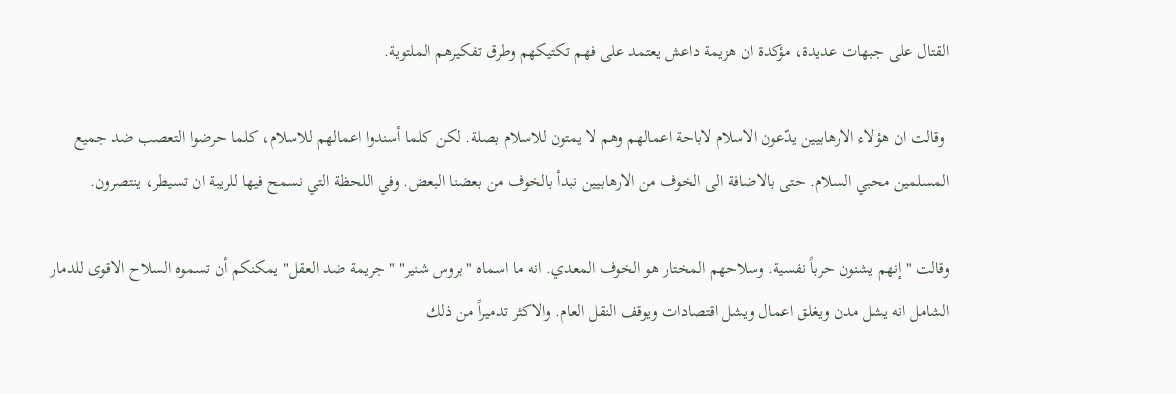القتال على جبهات عديدة، مؤكدة ان هزيمة داعش يعتمد على فهم تكتيكهم وطرق تفكيرهم الملتوية.

 وقالت ان هؤلاء الارهابيين يدّعون الاسلام لاباحة اعمالهم وهم لا يمتون للاسلام بصلة. لكن كلما أسندوا اعمالهم للاسلام، كلما حرضوا التعصب ضد جميع المسلمين محبي السلام. حتى بالاضافة الى الخوف من الارهابيين نبدأ بالخوف من بعضنا البعض. وفي اللحظة التي نسمح فيها للريبة ان تسيطر، ينتصرون.

وقالت "إنهم يشنون حرباً نفسية. وسلاحهم المختار هو الخوف المعدي. انه ما اسماه "بروس شنير" "جريمة ضد العقل" يمكنكم أن تسموه السلاح الاقوى للدمار الشامل انه يشل مدن ويغلق اعمال ويشل اقتصادات ويوقف النقل العام. والاكثر تدميراً من ذلك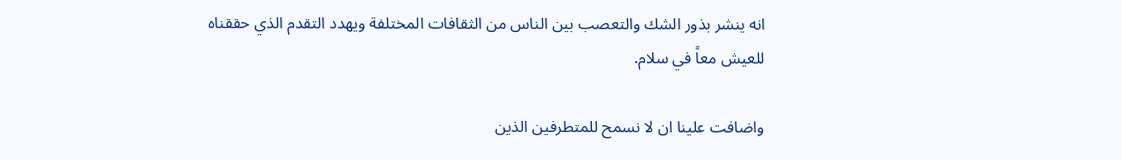انه ينشر بذور الشك والتعصب بين الناس من الثقافات المختلفة ويهدد التقدم الذي حققناه للعيش معاً في سلام.

واضافت علينا ان لا نسمح للمتطرفين الذين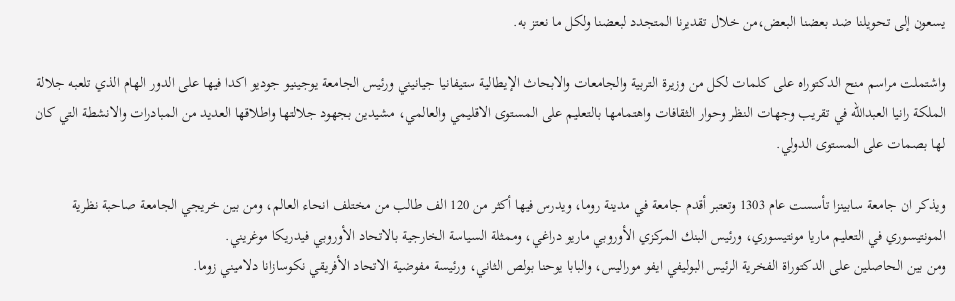يسعون إلى تحويلنا ضد بعضنا البعض،من خلال تقديرنا المتجدد لبعضنا ولكل ما نعتز به.

واشتملت مراسم منح الدكتوراه على كلمات لكل من وزيرة التربية والجامعات والابحاث الإيطالية ستيفانيا جيانيني ورئيس الجامعة يوجينيو جوديو اكدا فيها على الدور الهام الذي تلعبه جلالة الملكة رانيا العبدالله في تقريب وجهات النظر وحوار الثقافات واهتمامها بالتعليم على المستوى الاقليمي والعالمي، مشيدين بجهود جلالتها واطلاقها العديد من المبادرات والانشطة التي كان لها بصمات على المستوى الدولي.

ويذكر ان جامعة سابينزا تأسست عام 1303 وتعتبر أقدم جامعة في مدينة روما، ويدرس فيها أكثر من 120 الف طالب من مختلف انحاء العالم، ومن بين خريجي الجامعة صاحبة نظرية المونتيسوري في التعليم ماريا مونتيسوري، ورئيس البنك المركزي الأوروبي ماريو دراغي، وممثلة السياسة الخارجية بالاتحاد الأوروبي فيدريكا موغريني.
ومن بين الحاصلين على الدكتوراة الفخرية الرئيس البوليفي ايفو موراليس، والبابا يوحنا بولص الثاني، ورئيسة مفوضية الاتحاد الأفريقي نكوسازانا دلاميني زوما.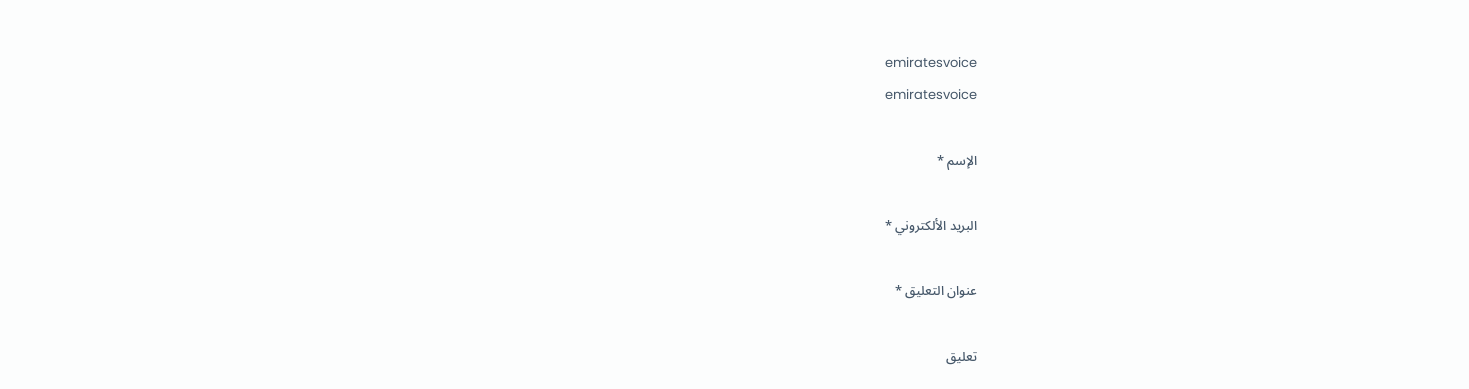emiratesvoice
emiratesvoice

الإسم *

البريد الألكتروني *

عنوان التعليق *

تعليق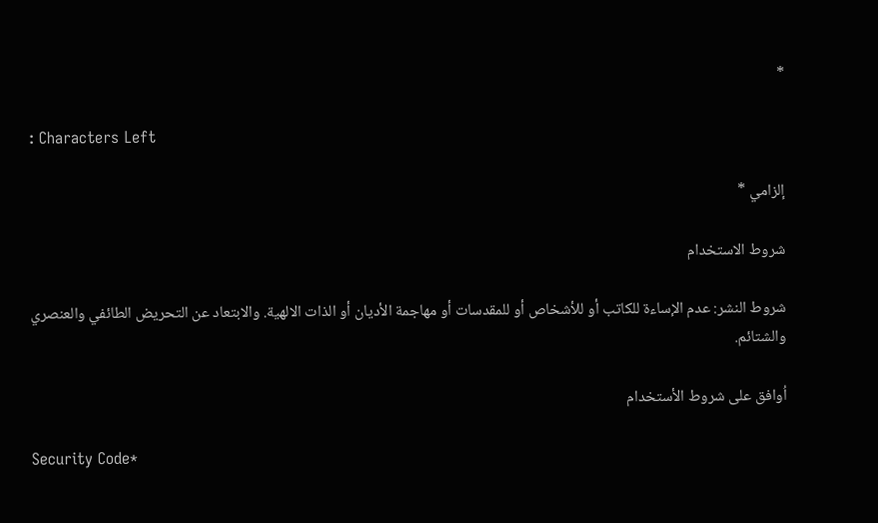*

: Characters Left

إلزامي *

شروط الاستخدام

شروط النشر: عدم الإساءة للكاتب أو للأشخاص أو للمقدسات أو مهاجمة الأديان أو الذات الالهية. والابتعاد عن التحريض الطائفي والعنصري والشتائم.

اُوافق على شروط الأستخدام

Security Code*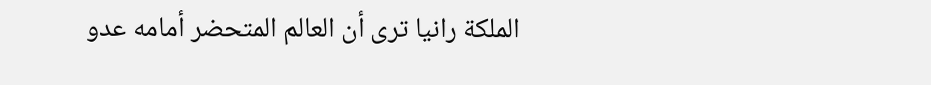الملكة رانيا ترى أن العالم المتحضر أمامه عدو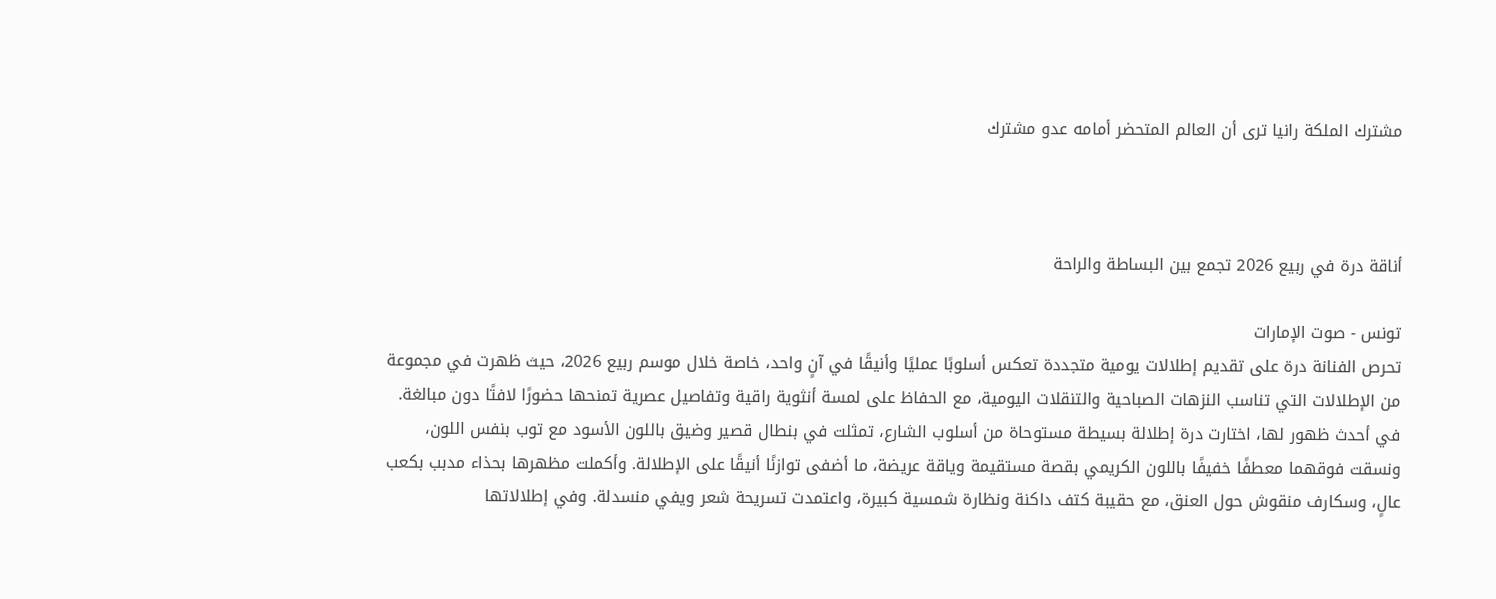مشترك الملكة رانيا ترى أن العالم المتحضر أمامه عدو مشترك



أناقة درة في ربيع 2026 تجمع بين البساطة والراحة

تونس - صوت الإمارات
تحرص الفنانة درة على تقديم إطلالات يومية متجددة تعكس أسلوبًا عمليًا وأنيقًا في آنٍ واحد، خاصة خلال موسم ربيع 2026، حيث ظهرت في مجموعة من الإطلالات التي تناسب النزهات الصباحية والتنقلات اليومية، مع الحفاظ على لمسة أنثوية راقية وتفاصيل عصرية تمنحها حضورًا لافتًا دون مبالغة. في أحدث ظهور لها، اختارت درة إطلالة بسيطة مستوحاة من أسلوب الشارع، تمثلت في بنطال قصير وضيق باللون الأسود مع توب بنفس اللون، ونسقت فوقهما معطفًا خفيفًا باللون الكريمي بقصة مستقيمة وياقة عريضة، ما أضفى توازنًا أنيقًا على الإطلالة. وأكملت مظهرها بحذاء مدبب بكعب عالٍ، وسكارف منقوش حول العنق، مع حقيبة كتف داكنة ونظارة شمسية كبيرة، واعتمدت تسريحة شعر ويفي منسدلة. وفي إطلالاتها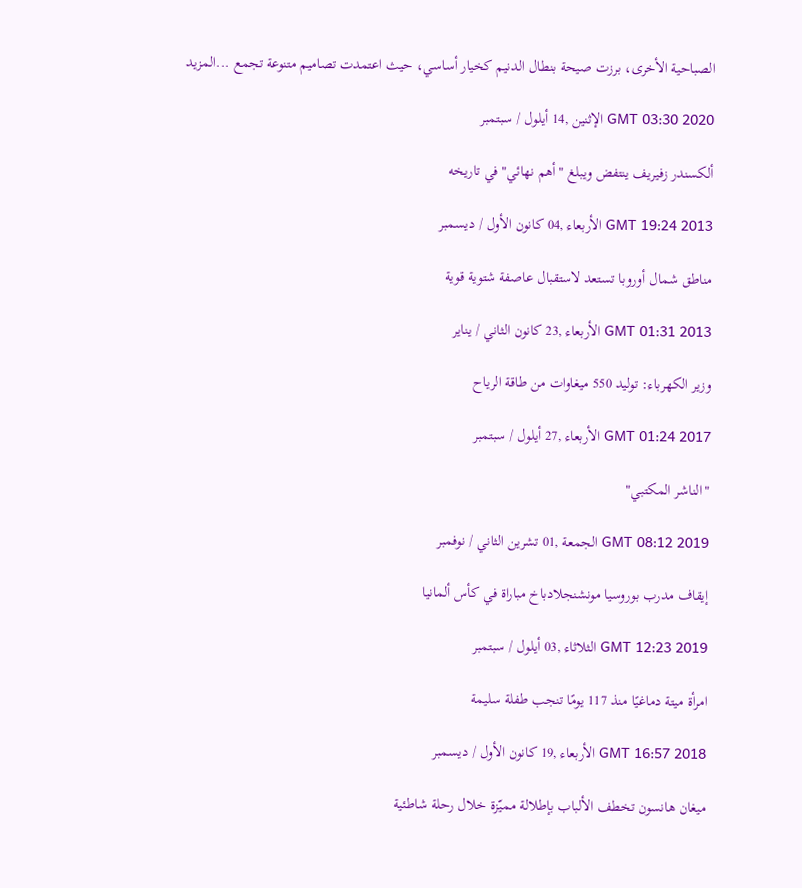الصباحية الأخرى، برزت صيحة بنطال الدنيم كخيار أساسي، حيث اعتمدت تصاميم متنوعة تجمع ...المزيد

GMT 03:30 2020 الإثنين ,14 أيلول / سبتمبر

ألكسندر زفيريف ينتفض ويبلغ "أهم نهائي" في تاريخه

GMT 19:24 2013 الأربعاء ,04 كانون الأول / ديسمبر

مناطق شمال أوروبا تستعد لاستقبال عاصفة شتوية قوية

GMT 01:31 2013 الأربعاء ,23 كانون الثاني / يناير

وزير الكهرباء: توليد 550 ميغاوات من طاقة الرياح

GMT 01:24 2017 الأربعاء ,27 أيلول / سبتمبر

"الناشر المكتبي"

GMT 08:12 2019 الجمعة ,01 تشرين الثاني / نوفمبر

إيقاف مدرب بوروسيا مونشنجلادباخ مباراة في كأس ألمانيا

GMT 12:23 2019 الثلاثاء ,03 أيلول / سبتمبر

امرأة ميتة دماغيًا منذ 117 يومًا تنجب طفلة سليمة

GMT 16:57 2018 الأربعاء ,19 كانون الأول / ديسمبر

ميغان هانسون تخطف الألباب بإطلالة مميّزة خلال رحلة شاطئية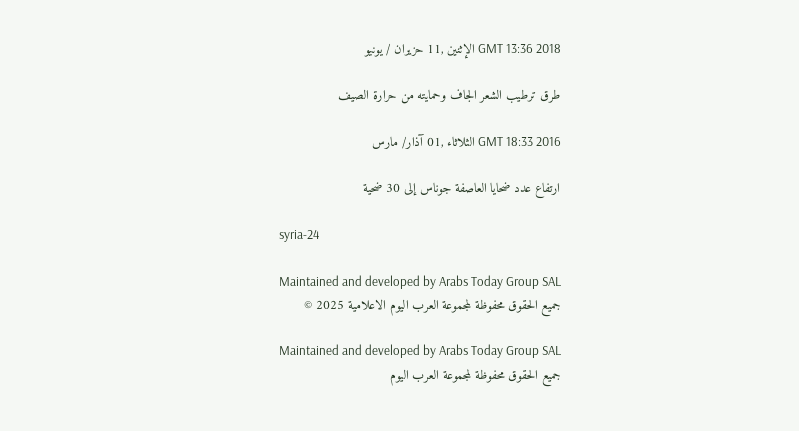GMT 13:36 2018 الإثنين ,11 حزيران / يونيو

طرق ترطيب الشعر الجاف وحمايته من حرارة الصيف

GMT 18:33 2016 الثلاثاء ,01 آذار/ مارس

ارتفاع عدد ضحايا العاصفة جوناس إلى 30 ضحية

syria-24

Maintained and developed by Arabs Today Group SAL
جميع الحقوق محفوظة لمجموعة العرب اليوم الاعلامية 2025 ©

Maintained and developed by Arabs Today Group SAL
جميع الحقوق محفوظة لمجموعة العرب اليوم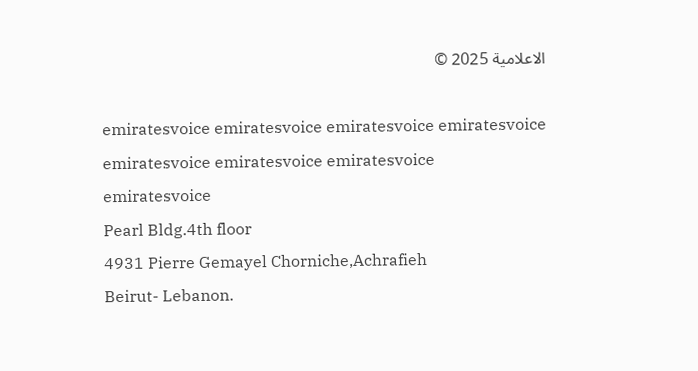الاعلامية 2025 ©

emiratesvoice emiratesvoice emiratesvoice emiratesvoice
emiratesvoice emiratesvoice emiratesvoice
emiratesvoice
Pearl Bldg.4th floor
4931 Pierre Gemayel Chorniche,Achrafieh
Beirut- Lebanon.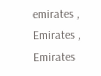emirates , Emirates , Emirates